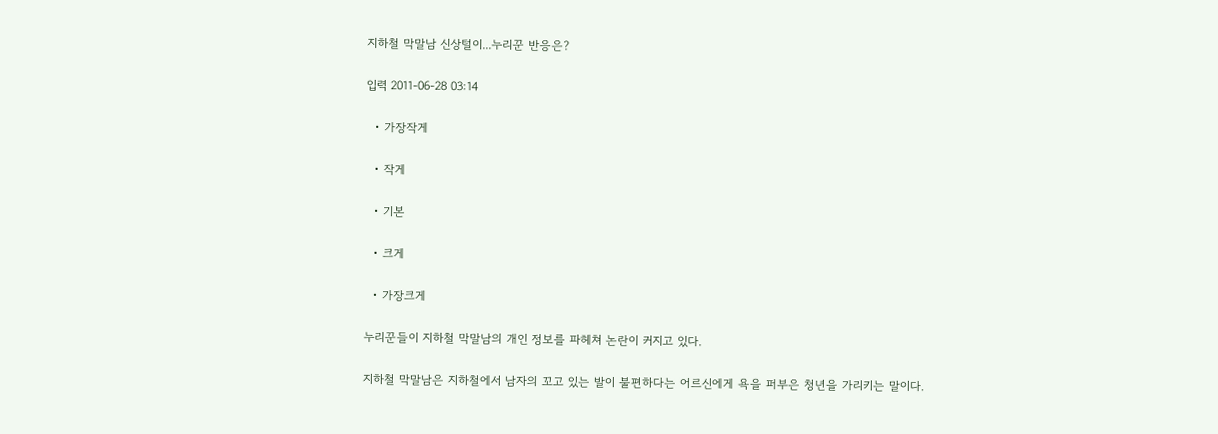지하철 막말남 신상털이...누리꾼 반응은?

입력 2011-06-28 03:14

  • 가장작게

  • 작게

  • 기본

  • 크게

  • 가장크게

누리꾼들이 지하철 막말남의 개인 정보를 파헤쳐 논란이 커지고 있다.

지하철 막말남은 지하철에서 남자의 꼬고 있는 발이 불편하다는 어르신에게 욕을 퍼부은 청년을 가리키는 말이다.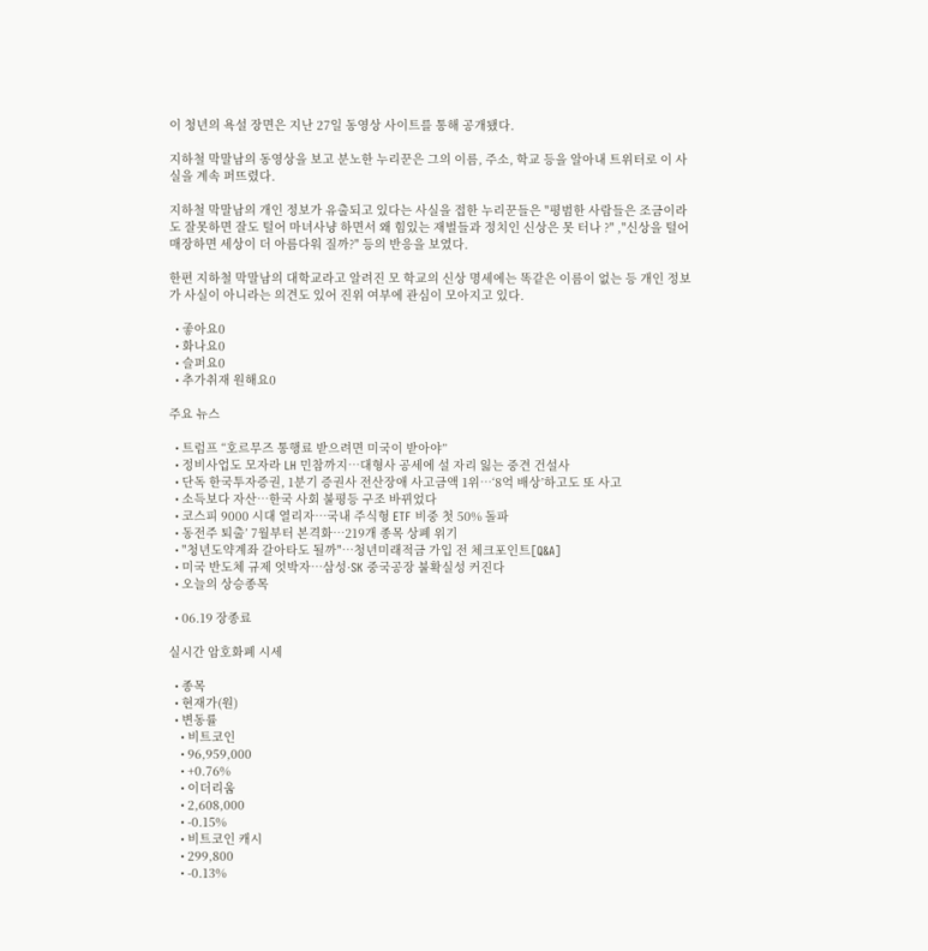이 청년의 욕설 장면은 지난 27일 동영상 사이트를 통해 공개됐다.

지하철 막말남의 동영상을 보고 분노한 누리꾼은 그의 이름, 주소, 학교 등을 알아내 트위터로 이 사실을 계속 퍼뜨렸다.

지하철 막말남의 개인 정보가 유출되고 있다는 사실을 접한 누리꾼들은 "평범한 사람들은 조금이라도 잘못하면 잘도 털어 마녀사냥 하면서 왜 힘있는 재벌들과 정치인 신상은 못 터나 ?" ,"신상을 털어 매장하면 세상이 더 아름다워 질까?" 등의 반응을 보였다.

한편 지하철 막말남의 대학교라고 알려진 모 학교의 신상 명세에는 똑같은 이름이 없는 등 개인 정보가 사실이 아니라는 의견도 있어 진위 여부에 관심이 모아지고 있다.

  • 좋아요0
  • 화나요0
  • 슬퍼요0
  • 추가취재 원해요0

주요 뉴스

  • 트럼프 “호르무즈 통행료 받으려면 미국이 받아야”
  • 정비사업도 모자라 LH 민참까지⋯대형사 공세에 설 자리 잃는 중견 건설사
  • 단독 한국투자증권, 1분기 증권사 전산장애 사고금액 1위⋯‘8억 배상’하고도 또 사고
  • 소득보다 자산…한국 사회 불평등 구조 바뀌었다
  • 코스피 9000 시대 열리자…국내 주식형 ETF 비중 첫 50% 돌파
  • 동전주 퇴출’ 7월부터 본격화…219개 종목 상폐 위기
  • "청년도약계좌 갈아타도 될까"…청년미래적금 가입 전 체크포인트[Q&A]
  • 미국 반도체 규제 엇박자…삼성·SK 중국공장 불확실성 커진다
  • 오늘의 상승종목

  • 06.19 장종료

실시간 암호화폐 시세

  • 종목
  • 현재가(원)
  • 변동률
    • 비트코인
    • 96,959,000
    • +0.76%
    • 이더리움
    • 2,608,000
    • -0.15%
    • 비트코인 캐시
    • 299,800
    • -0.13%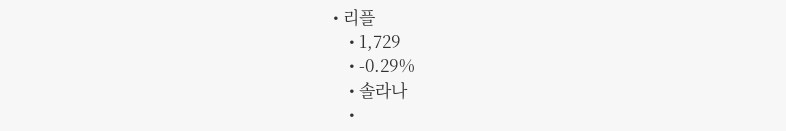• 리플
    • 1,729
    • -0.29%
    • 솔라나
    •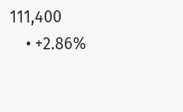111,400
    • +2.86%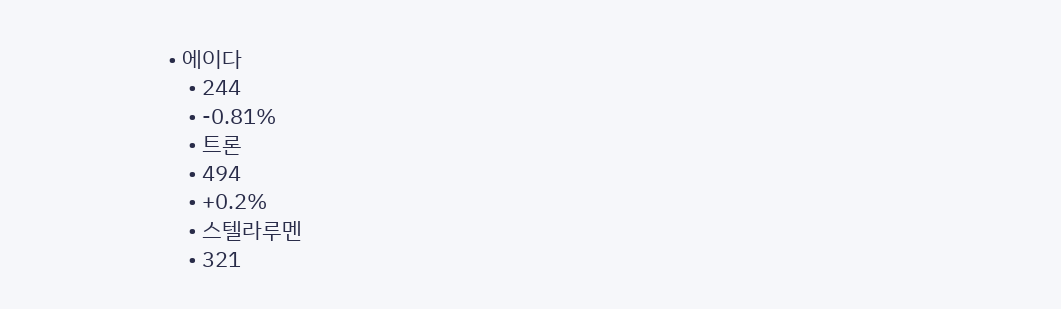• 에이다
    • 244
    • -0.81%
    • 트론
    • 494
    • +0.2%
    • 스텔라루멘
    • 321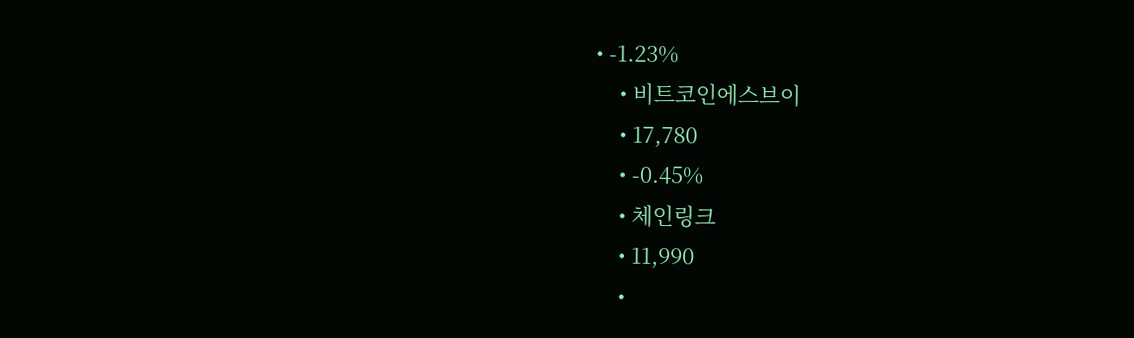• -1.23%
    • 비트코인에스브이
    • 17,780
    • -0.45%
    • 체인링크
    • 11,990
    •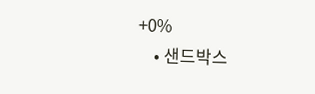+0%
    • 샌드박스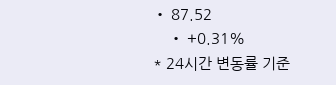• 87.52
    • +0.31%
* 24시간 변동률 기준